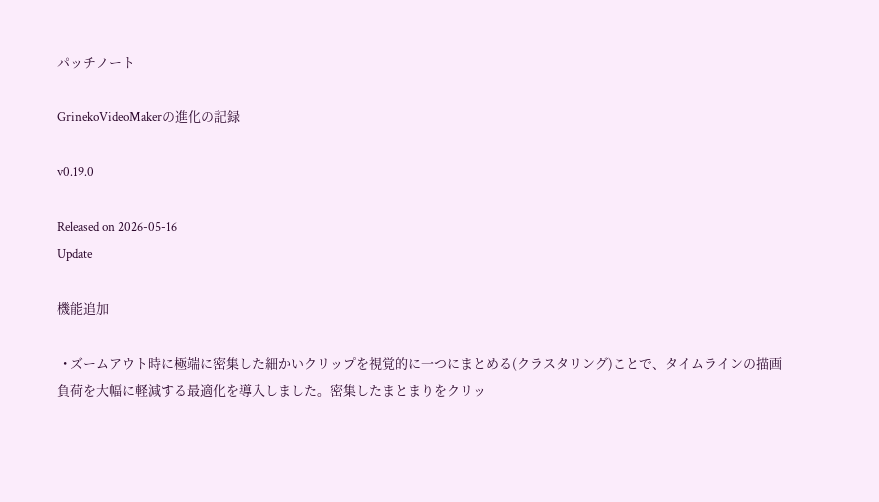パッチノート

GrinekoVideoMakerの進化の記録

v0.19.0

Released on 2026-05-16
Update

機能追加

  • ズームアウト時に極端に密集した細かいクリップを視覚的に一つにまとめる(クラスタリング)ことで、タイムラインの描画負荷を大幅に軽減する最適化を導入しました。密集したまとまりをクリッ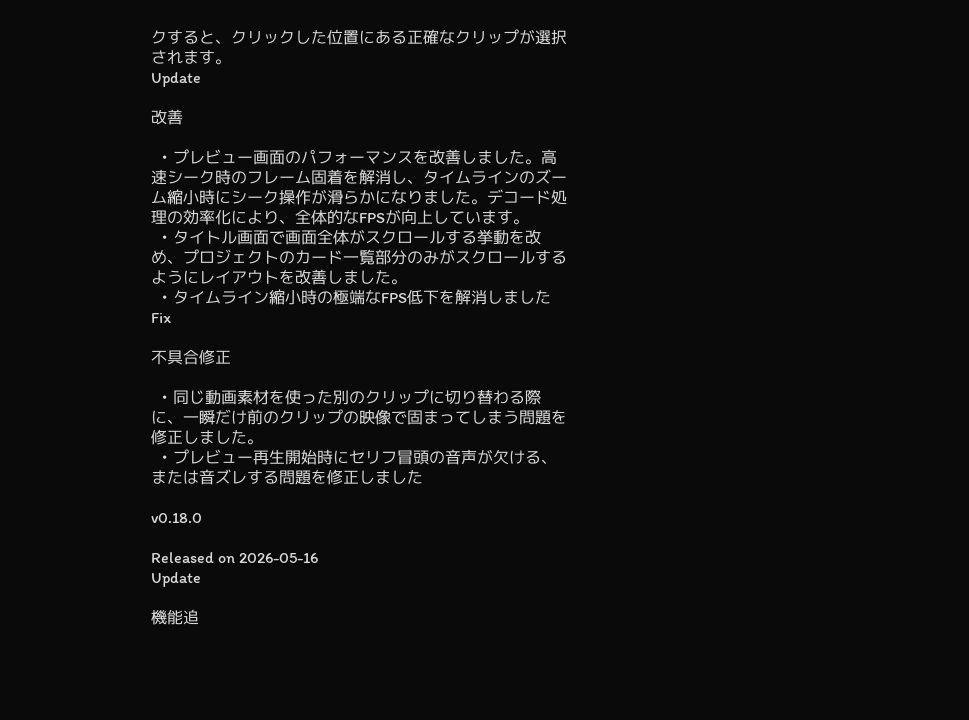クすると、クリックした位置にある正確なクリップが選択されます。
Update

改善

  • プレビュー画面のパフォーマンスを改善しました。高速シーク時のフレーム固着を解消し、タイムラインのズーム縮小時にシーク操作が滑らかになりました。デコード処理の効率化により、全体的なFPSが向上しています。
  • タイトル画面で画面全体がスクロールする挙動を改め、プロジェクトのカード一覧部分のみがスクロールするようにレイアウトを改善しました。
  • タイムライン縮小時の極端なFPS低下を解消しました
Fix

不具合修正

  • 同じ動画素材を使った別のクリップに切り替わる際に、一瞬だけ前のクリップの映像で固まってしまう問題を修正しました。
  • プレビュー再生開始時にセリフ冒頭の音声が欠ける、または音ズレする問題を修正しました

v0.18.0

Released on 2026-05-16
Update

機能追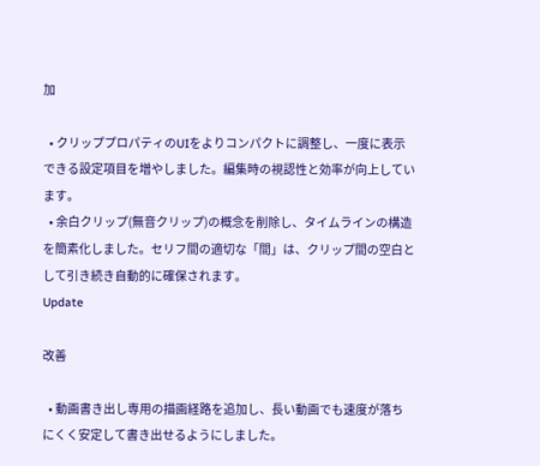加

  • クリッププロパティのUIをよりコンパクトに調整し、一度に表示できる設定項目を増やしました。編集時の視認性と効率が向上しています。
  • 余白クリップ(無音クリップ)の概念を削除し、タイムラインの構造を簡素化しました。セリフ間の適切な「間」は、クリップ間の空白として引き続き自動的に確保されます。
Update

改善

  • 動画書き出し専用の描画経路を追加し、長い動画でも速度が落ちにくく安定して書き出せるようにしました。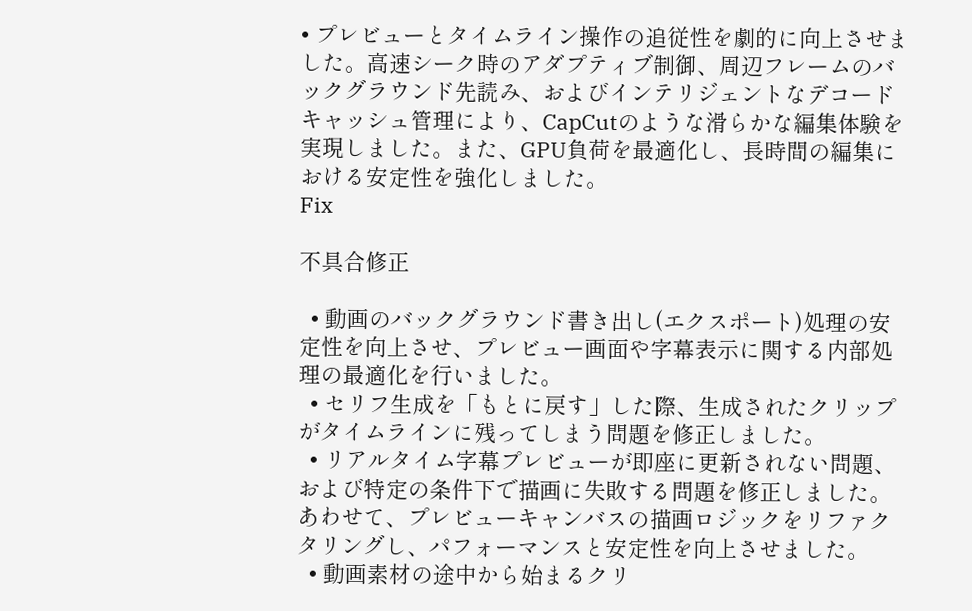• プレビューとタイムライン操作の追従性を劇的に向上させました。高速シーク時のアダプティブ制御、周辺フレームのバックグラウンド先読み、およびインテリジェントなデコードキャッシュ管理により、CapCutのような滑らかな編集体験を実現しました。また、GPU負荷を最適化し、長時間の編集における安定性を強化しました。
Fix

不具合修正

  • 動画のバックグラウンド書き出し(エクスポート)処理の安定性を向上させ、プレビュー画面や字幕表示に関する内部処理の最適化を行いました。
  • セリフ生成を「もとに戻す」した際、生成されたクリップがタイムラインに残ってしまう問題を修正しました。
  • リアルタイム字幕プレビューが即座に更新されない問題、および特定の条件下で描画に失敗する問題を修正しました。あわせて、プレビューキャンバスの描画ロジックをリファクタリングし、パフォーマンスと安定性を向上させました。
  • 動画素材の途中から始まるクリ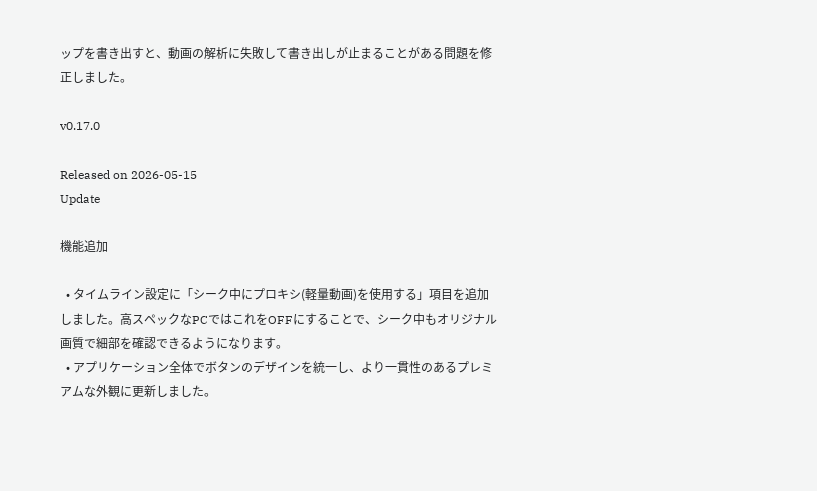ップを書き出すと、動画の解析に失敗して書き出しが止まることがある問題を修正しました。

v0.17.0

Released on 2026-05-15
Update

機能追加

  • タイムライン設定に「シーク中にプロキシ(軽量動画)を使用する」項目を追加しました。高スペックなPCではこれをOFFにすることで、シーク中もオリジナル画質で細部を確認できるようになります。
  • アプリケーション全体でボタンのデザインを統一し、より一貫性のあるプレミアムな外観に更新しました。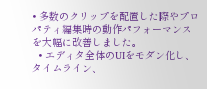• 多数のクリップを配置した際やプロパティ編集時の動作パフォーマンスを大幅に改善しました。
  • エディタ全体のUIをモダン化し、タイムライン、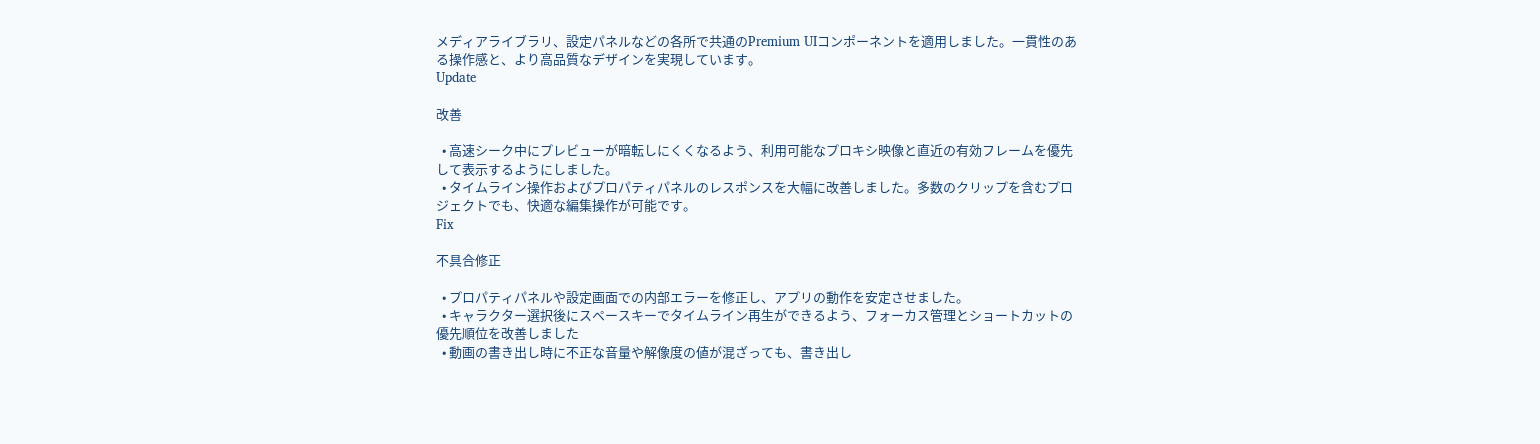メディアライブラリ、設定パネルなどの各所で共通のPremium UIコンポーネントを適用しました。一貫性のある操作感と、より高品質なデザインを実現しています。
Update

改善

  • 高速シーク中にプレビューが暗転しにくくなるよう、利用可能なプロキシ映像と直近の有効フレームを優先して表示するようにしました。
  • タイムライン操作およびプロパティパネルのレスポンスを大幅に改善しました。多数のクリップを含むプロジェクトでも、快適な編集操作が可能です。
Fix

不具合修正

  • プロパティパネルや設定画面での内部エラーを修正し、アプリの動作を安定させました。
  • キャラクター選択後にスペースキーでタイムライン再生ができるよう、フォーカス管理とショートカットの優先順位を改善しました
  • 動画の書き出し時に不正な音量や解像度の値が混ざっても、書き出し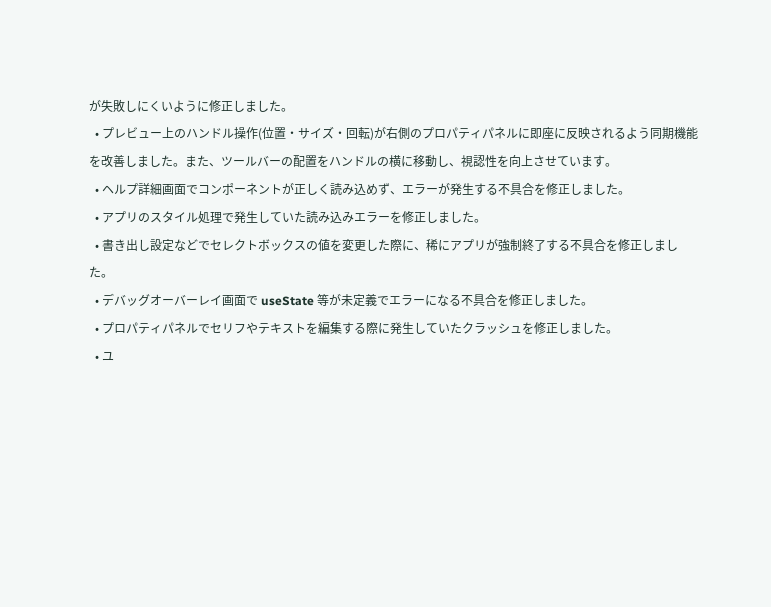が失敗しにくいように修正しました。
  • プレビュー上のハンドル操作(位置・サイズ・回転)が右側のプロパティパネルに即座に反映されるよう同期機能を改善しました。また、ツールバーの配置をハンドルの横に移動し、視認性を向上させています。
  • ヘルプ詳細画面でコンポーネントが正しく読み込めず、エラーが発生する不具合を修正しました。
  • アプリのスタイル処理で発生していた読み込みエラーを修正しました。
  • 書き出し設定などでセレクトボックスの値を変更した際に、稀にアプリが強制終了する不具合を修正しました。
  • デバッグオーバーレイ画面で useState 等が未定義でエラーになる不具合を修正しました。
  • プロパティパネルでセリフやテキストを編集する際に発生していたクラッシュを修正しました。
  • ユ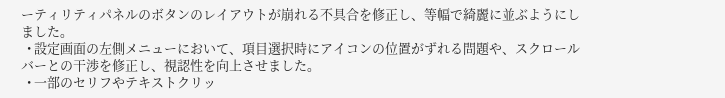ーティリティパネルのボタンのレイアウトが崩れる不具合を修正し、等幅で綺麗に並ぶようにしました。
  • 設定画面の左側メニューにおいて、項目選択時にアイコンの位置がずれる問題や、スクロールバーとの干渉を修正し、視認性を向上させました。
  • 一部のセリフやテキストクリッ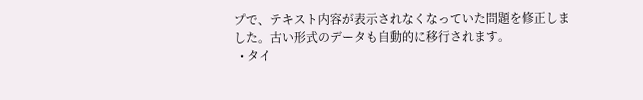プで、テキスト内容が表示されなくなっていた問題を修正しました。古い形式のデータも自動的に移行されます。
  • タイ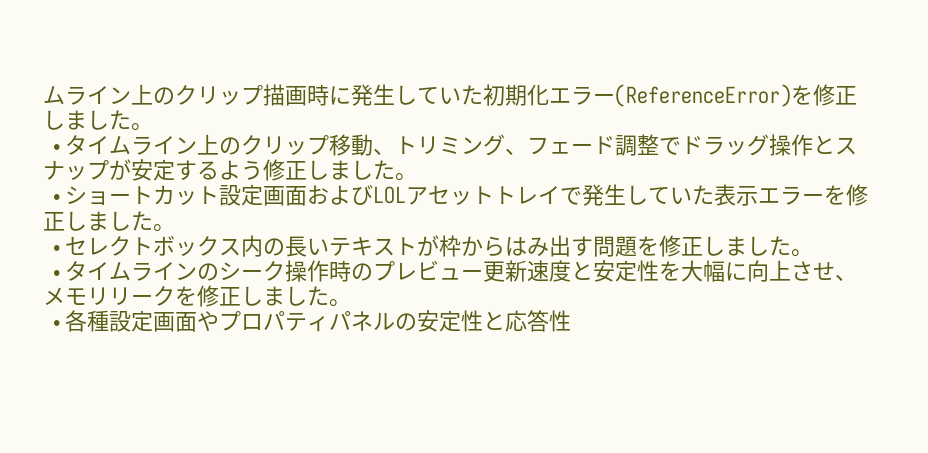ムライン上のクリップ描画時に発生していた初期化エラー(ReferenceError)を修正しました。
  • タイムライン上のクリップ移動、トリミング、フェード調整でドラッグ操作とスナップが安定するよう修正しました。
  • ショートカット設定画面およびLOLアセットトレイで発生していた表示エラーを修正しました。
  • セレクトボックス内の長いテキストが枠からはみ出す問題を修正しました。
  • タイムラインのシーク操作時のプレビュー更新速度と安定性を大幅に向上させ、メモリリークを修正しました。
  • 各種設定画面やプロパティパネルの安定性と応答性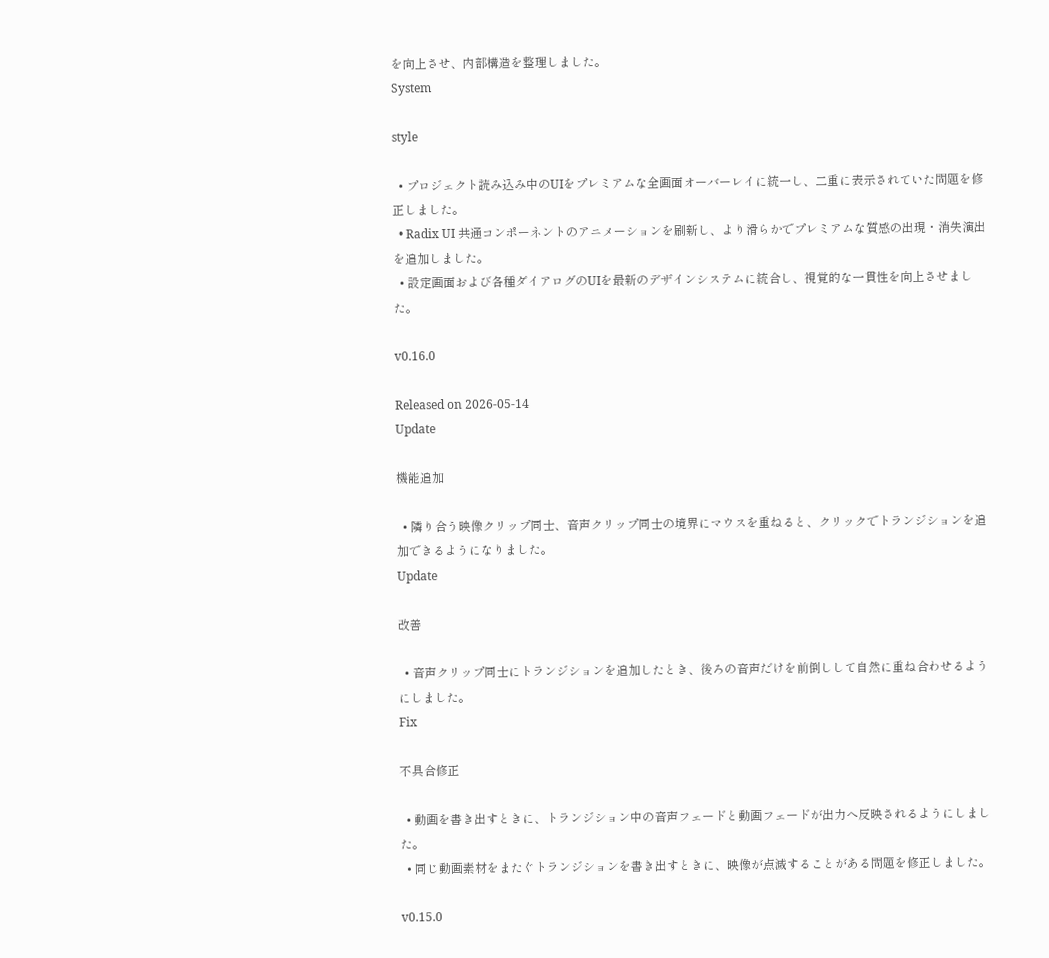を向上させ、内部構造を整理しました。
System

style

  • プロジェクト読み込み中のUIをプレミアムな全画面オーバーレイに統一し、二重に表示されていた問題を修正しました。
  • Radix UI 共通コンポーネントのアニメーションを刷新し、より滑らかでプレミアムな質感の出現・消失演出を追加しました。
  • 設定画面および各種ダイアログのUIを最新のデザインシステムに統合し、視覚的な一貫性を向上させました。

v0.16.0

Released on 2026-05-14
Update

機能追加

  • 隣り合う映像クリップ同士、音声クリップ同士の境界にマウスを重ねると、クリックでトランジションを追加できるようになりました。
Update

改善

  • 音声クリップ同士にトランジションを追加したとき、後ろの音声だけを前倒しして自然に重ね合わせるようにしました。
Fix

不具合修正

  • 動画を書き出すときに、トランジション中の音声フェードと動画フェードが出力へ反映されるようにしました。
  • 同じ動画素材をまたぐトランジションを書き出すときに、映像が点滅することがある問題を修正しました。

v0.15.0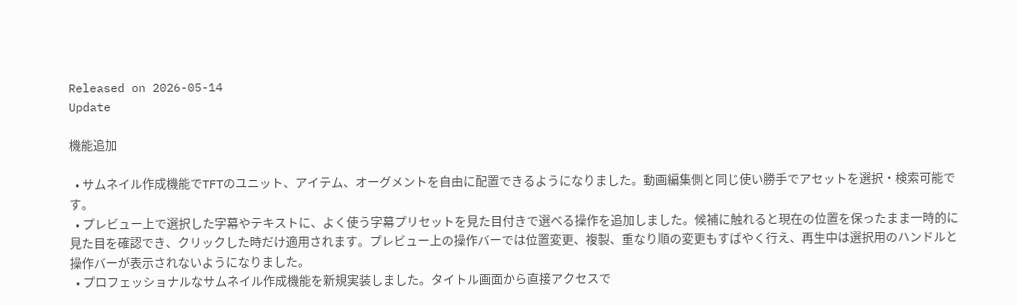Released on 2026-05-14
Update

機能追加

  • サムネイル作成機能でTFTのユニット、アイテム、オーグメントを自由に配置できるようになりました。動画編集側と同じ使い勝手でアセットを選択・検索可能です。
  • プレビュー上で選択した字幕やテキストに、よく使う字幕プリセットを見た目付きで選べる操作を追加しました。候補に触れると現在の位置を保ったまま一時的に見た目を確認でき、クリックした時だけ適用されます。プレビュー上の操作バーでは位置変更、複製、重なり順の変更もすばやく行え、再生中は選択用のハンドルと操作バーが表示されないようになりました。
  • プロフェッショナルなサムネイル作成機能を新規実装しました。タイトル画面から直接アクセスで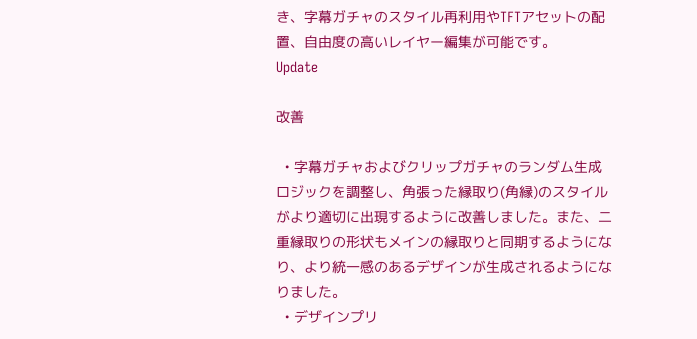き、字幕ガチャのスタイル再利用やTFTアセットの配置、自由度の高いレイヤー編集が可能です。
Update

改善

  • 字幕ガチャおよびクリップガチャのランダム生成ロジックを調整し、角張った縁取り(角縁)のスタイルがより適切に出現するように改善しました。また、二重縁取りの形状もメインの縁取りと同期するようになり、より統一感のあるデザインが生成されるようになりました。
  • デザインプリ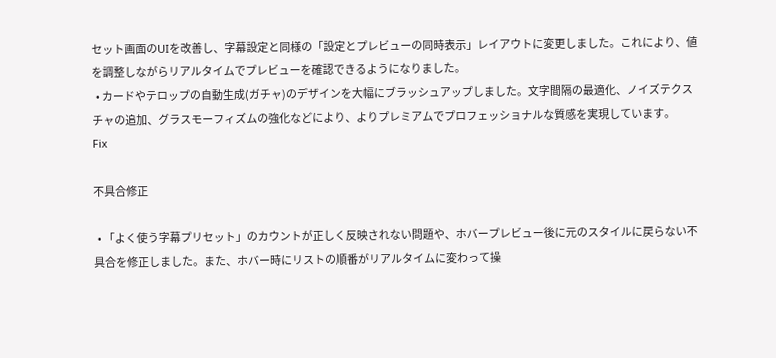セット画面のUIを改善し、字幕設定と同様の「設定とプレビューの同時表示」レイアウトに変更しました。これにより、値を調整しながらリアルタイムでプレビューを確認できるようになりました。
  • カードやテロップの自動生成(ガチャ)のデザインを大幅にブラッシュアップしました。文字間隔の最適化、ノイズテクスチャの追加、グラスモーフィズムの強化などにより、よりプレミアムでプロフェッショナルな質感を実現しています。
Fix

不具合修正

  • 「よく使う字幕プリセット」のカウントが正しく反映されない問題や、ホバープレビュー後に元のスタイルに戻らない不具合を修正しました。また、ホバー時にリストの順番がリアルタイムに変わって操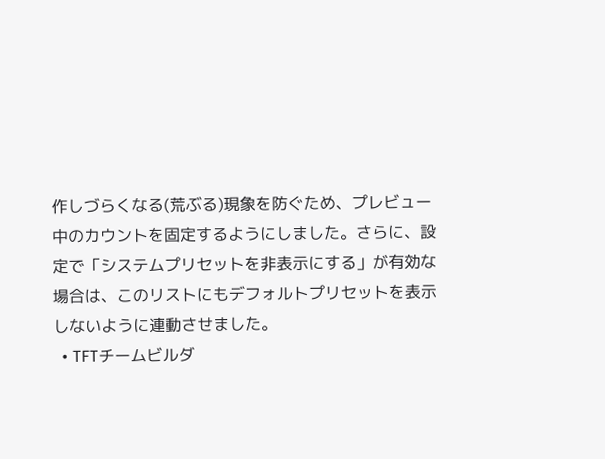作しづらくなる(荒ぶる)現象を防ぐため、プレビュー中のカウントを固定するようにしました。さらに、設定で「システムプリセットを非表示にする」が有効な場合は、このリストにもデフォルトプリセットを表示しないように連動させました。
  • TFTチームビルダ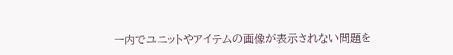ー内でユニットやアイテムの画像が表示されない問題を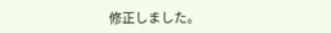修正しました。